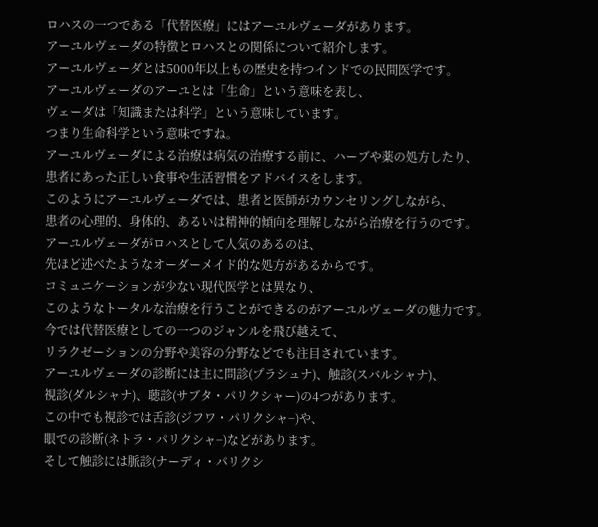ロハスの一つである「代替医療」にはアーユルヴェーダがあります。
アーユルヴェーダの特徴とロハスとの関係について紹介します。
アーユルヴェーダとは5000年以上もの歴史を持つインドでの民間医学です。
アーユルヴェーダのアーユとは「生命」という意味を表し、
ヴェーダは「知識または科学」という意味しています。
つまり生命科学という意味ですね。
アーユルヴェーダによる治療は病気の治療する前に、ハーブや薬の処方したり、
患者にあった正しい食事や生活習慣をアドバイスをします。
このようにアーユルヴェーダでは、患者と医師がカウンセリングしながら、
患者の心理的、身体的、あるいは精神的傾向を理解しながら治療を行うのです。
アーユルヴェーダがロハスとして人気のあるのは、
先ほど述べたようなオーダーメイド的な処方があるからです。
コミュニケーションが少ない現代医学とは異なり、
このようなトータルな治療を行うことができるのがアーユルヴェーダの魅力です。
今では代替医療としての一つのジャンルを飛び越えて、
リラクゼーションの分野や美容の分野などでも注目されています。
アーユルヴェーダの診断には主に問診(プラシュナ)、触診(スバルシャナ)、
視診(ダルシャナ)、聴診(サブタ・パリクシャー)の4つがあります。
この中でも視診では舌診(ジフワ・パリクシャ−)や、
眼での診断(ネトラ・パリクシャ−)などがあります。
そして触診には脈診(ナーディ・パリクシ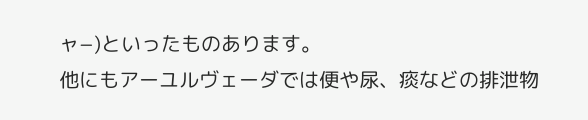ャ−)といったものあります。
他にもアーユルヴェーダでは便や尿、痰などの排泄物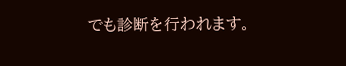でも診断を行われます。